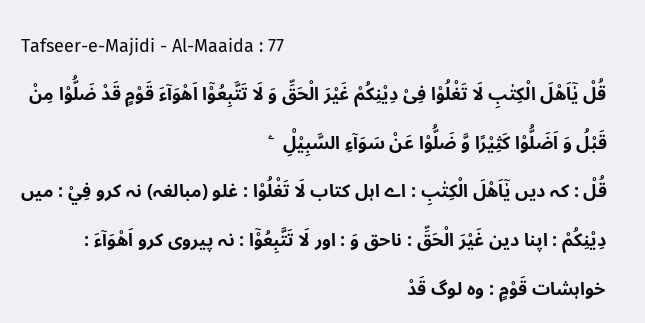Tafseer-e-Majidi - Al-Maaida : 77
قُلْ یٰۤاَهْلَ الْكِتٰبِ لَا تَغْلُوْا فِیْ دِیْنِكُمْ غَیْرَ الْحَقِّ وَ لَا تَتَّبِعُوْۤا اَهْوَآءَ قَوْمٍ قَدْ ضَلُّوْا مِنْ قَبْلُ وَ اَضَلُّوْا كَثِیْرًا وَّ ضَلُّوْا عَنْ سَوَآءِ السَّبِیْلِ۠   ۧ
قُلْ : کہ دیں يٰٓاَهْلَ الْكِتٰبِ : اے اہل کتاب لَا تَغْلُوْا : غلو (مبالغہ) نہ کرو فِيْ : میں دِيْنِكُمْ : اپنا دین غَيْرَ الْحَقِّ : ناحق وَ : اور لَا تَتَّبِعُوْٓا : نہ پیروی کرو اَهْوَآءَ : خواہشات قَوْمٍ : وہ لوگ قَدْ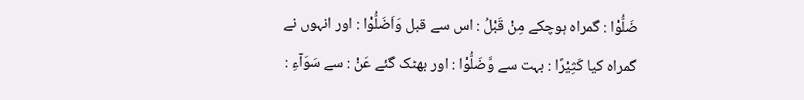ضَلُّوْا : گمراہ ہوچکے مِنْ قَبْلُ : اس سے قبل وَاَضَلُّوْا : اور انہوں نے گمراہ کیا كَثِيْرًا : بہت سے وَّضَلُّوْا : اور بھٹک گئے عَنْ : سے سَوَآءِ :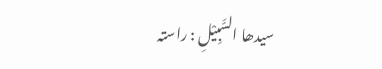سیدھا السَّبِيْلِ : راستہ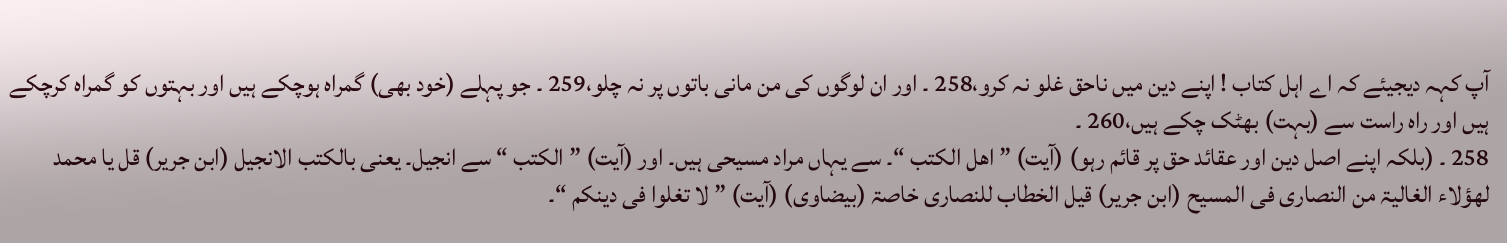آپ کہہ دیجیئے کہ اے اہل کتاب ! اپنے دین میں ناحق غلو نہ کرو،258 ۔ اور ان لوگوں کی من مانی باتوں پر نہ چلو،259 ۔ جو پہلے (خود بھی) گمراہ ہوچکے ہیں اور بہتوں کو گمراہ کرچکے ہیں اور راہ راست سے (بہت) بھٹک چکے ہیں،260 ۔
258 ۔ (بلکہ اپنے اصل دین اور عقائد حق پر قائم رہو) (آیت) ” اھل الکتب “۔ سے یہاں مراد مسیحی ہیں۔ اور (آیت) ” الکتب “ سے انجیل۔ یعنی بالکتب الانجیل (ابن جریر) قل یا محمد لھؤلاء الغالیۃ من النصاری فی المسیح (ابن جریر) قیل الخطاب للنصاری خاصۃ (بیضاوی) (آیت) ” لا تغلوا فی دینکم “۔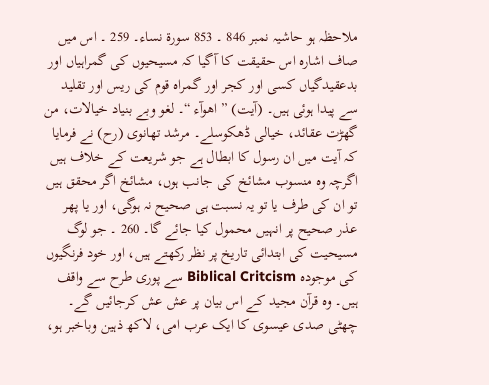ملاحظہ ہو حاشیہ نمبر 846 ۔ 853 سورة نساء۔ 259 ۔ اس میں صاف اشارہ اس حقیقت کا آگیا کہ مسیحیوں کی گمراہیاں اور بدعقیدگیاں کسی اور کجر اور گمراہ قوم کی ریس اور تقلید سے پیدا ہوئی ہیں۔ (آیت) ” اھوآء “۔ لغو وبے بنیاد خیالات، من گھڑت عقائد، خیالی ڈھکوسلے۔ مرشد تھانوی (رح) نے فرمایا کہ آیت میں ان رسول کا ابطال ہے جو شریعت کے خلاف ہیں اگرچہ وہ منسوب مشائخ کی جانب ہوں، مشائخ اگر محقق ہیں تو ان کی طرف یا تو یہ نسبت ہی صحیح نہ ہوگی، اور یا پھر عذر صحیح پر انہیں محمول کیا جائے گا۔ 260 ۔ جو لوگ مسیحیت کی ابتدائی تاریخ پر نظر رکھتے ہیں، اور خود فرنگیوں کی موجودہ Biblical Critcism سے پوری طرح سے واقف ہیں۔ وہ قرآن مجید کے اس بیان پر عش عش کرجائیں گے۔ چھٹی صدی عیسوی کا ایک عرب امی، لاکھ ذہین وباخبر ہو،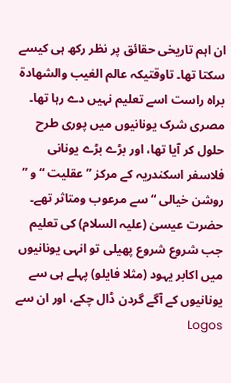ان اہم تاریخی حقائق پر نظر رکھ ہی کیسے سکتا تھا۔ تاوقتیکہ عالم الغیب والشھادۃ براہ راست اسے تعلیم نہیں دے رہا تھا۔ مصری شرک یونانیوں میں پوری طرح حلول کر آیا تھا، اور بڑے بڑے یونانی فلاسفر اسکندریہ کے مرکز ” عقلیت “ و ” روشن خیالی “ سے مرعوب ومتاثر تھے۔ حضرت عیسیٰ (علیہ السلام) کی تعلیم جب شروع شروع پھیلی تو انہی یونانیوں میں اکابر یہود (مثلا فایلو) پہلے ہی سے یونانیوں کے آگے گردن ڈال چکے، اور ان سے Logos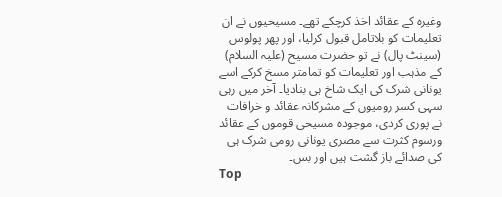وغیرہ کے عقائد اخذ کرچکے تھے۔ مسیحیوں نے ان تعلیمات کو بلاتامل قبول کرلیا، اور پھر پولوس (سینٹ پال) نے تو حضرت مسیح (علیہ السلام) کے مذہب اور تعلیمات کو تمامتر مسخ کرکے اسے یونانی شرک کی ایک شاخ ہی بنادیا۔ آخر میں رہی سہی کسر رومیوں کے مشرکانہ عقائد و خرافات نے پوری کردی، موجودہ مسیحی قوموں کے عقائد ورسوم کثرت سے مصری یونانی رومی شرک ہی کی صدائے باز گشت ہیں اور بس۔
Top